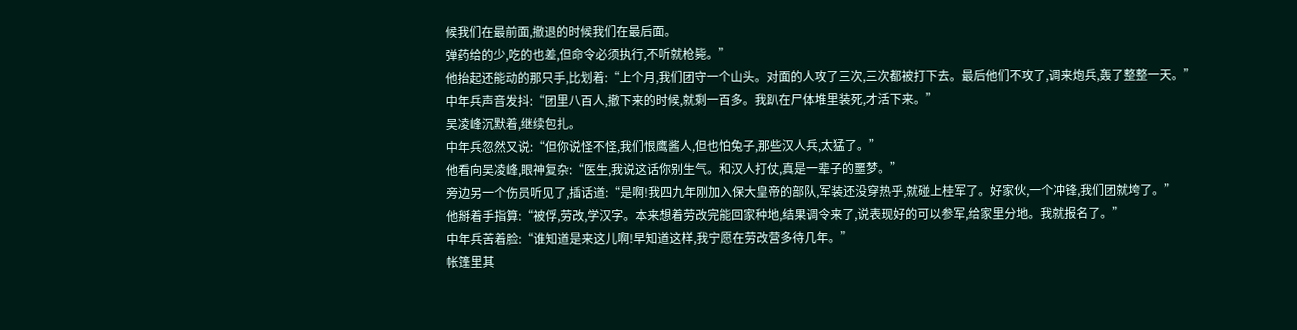候我们在最前面,撤退的时候我们在最后面。
弹药给的少,吃的也差,但命令必须执行,不听就枪毙。”
他抬起还能动的那只手,比划着:“上个月,我们团守一个山头。对面的人攻了三次,三次都被打下去。最后他们不攻了,调来炮兵,轰了整整一天。”
中年兵声音发抖:“团里八百人,撤下来的时候,就剩一百多。我趴在尸体堆里装死,才活下来。”
吴凌峰沉默着,继续包扎。
中年兵忽然又说:“但你说怪不怪,我们恨鹰酱人,但也怕兔子,那些汉人兵,太猛了。”
他看向吴凌峰,眼神复杂:“医生,我说这话你别生气。和汉人打仗,真是一辈子的噩梦。”
旁边另一个伤员听见了,插话道:“是啊!我四九年刚加入保大皇帝的部队,军装还没穿热乎,就碰上桂军了。好家伙,一个冲锋,我们团就垮了。”
他掰着手指算:“被俘,劳改,学汉字。本来想着劳改完能回家种地,结果调令来了,说表现好的可以参军,给家里分地。我就报名了。”
中年兵苦着脸:“谁知道是来这儿啊!早知道这样,我宁愿在劳改营多待几年。”
帐篷里其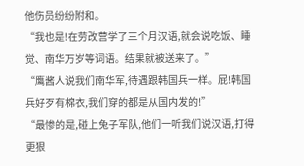他伤员纷纷附和。
“我也是!在劳改营学了三个月汉语,就会说吃饭、睡觉、南华万岁等词语。结果就被送来了。”
“鹰酱人说我们南华军,待遇跟韩国兵一样。屁!韩国兵好歹有棉衣,我们穿的都是从国内发的!”
“最惨的是,碰上兔子军队,他们一听我们说汉语,打得更狠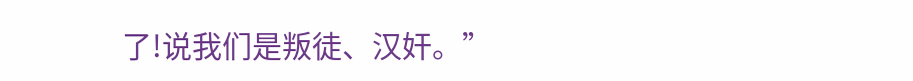了!说我们是叛徒、汉奸。”